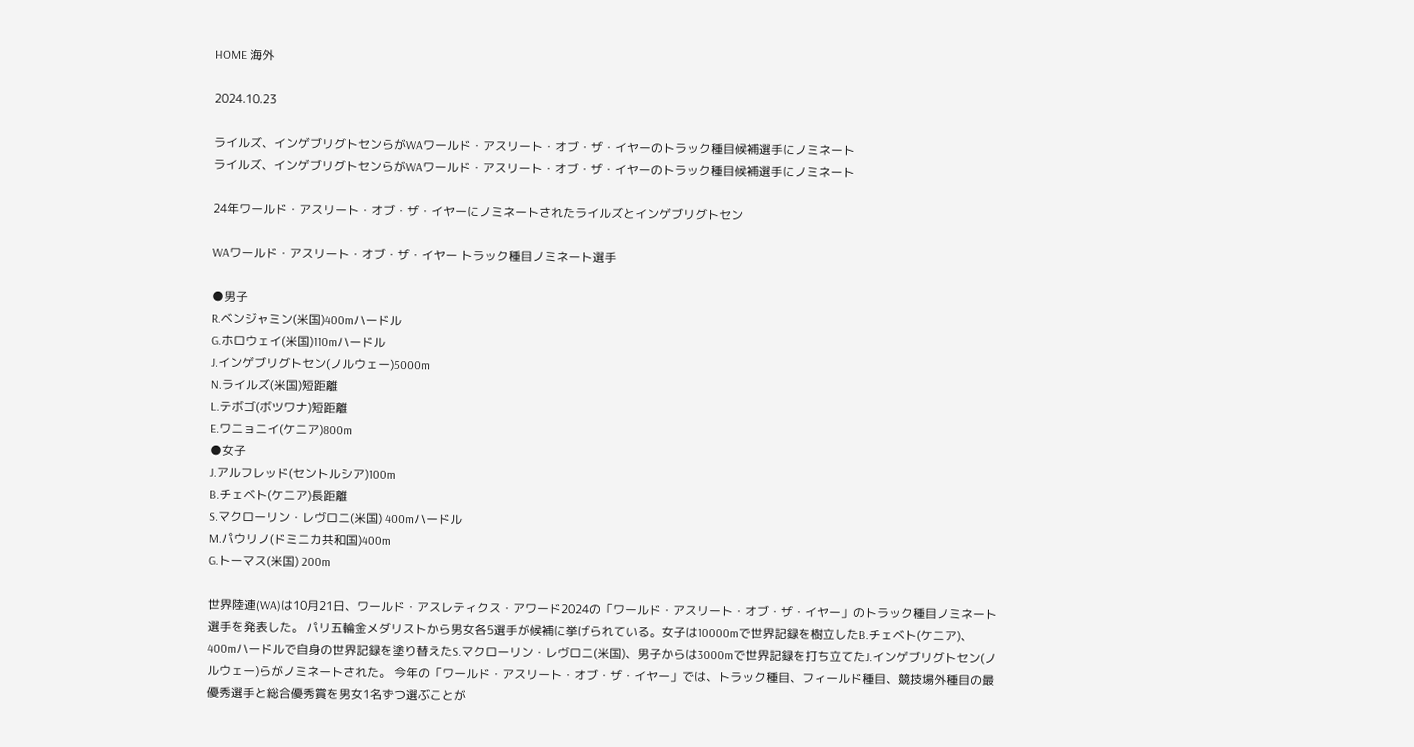HOME 海外

2024.10.23

ライルズ、インゲブリグトセンらがWAワールド・アスリート・オブ・ザ・イヤーのトラック種目候補選手にノミネート
ライルズ、インゲブリグトセンらがWAワールド・アスリート・オブ・ザ・イヤーのトラック種目候補選手にノミネート

24年ワールド・アスリート・オブ・ザ・イヤーにノミネートされたライルズとインゲブリグトセン

WAワールド・アスリート・オブ・ザ・イヤー トラック種目ノミネート選手

●男子
R.ベンジャミン(米国)400mハードル
G.ホロウェイ(米国)110mハードル
J.インゲブリグトセン(ノルウェー)5000m
N.ライルズ(米国)短距離
L.テボゴ(ボツワナ)短距離
E.ワニョニイ(ケニア)800m
●女子
J.アルフレッド(セントルシア)100m
B.チェベト(ケニア)長距離
S.マクローリン・レヴロニ(米国) 400mハードル
M.パウリノ(ドミニカ共和国)400m
G.トーマス(米国) 200m

世界陸連(WA)は10月21日、ワールド・アスレティクス・アワード2024の「ワールド・アスリート・オブ・ザ・イヤー」のトラック種目ノミネート選手を発表した。 パリ五輪金メダリストから男女各5選手が候補に挙げられている。女子は10000mで世界記録を樹立したB.チェベト(ケニア)、400mハードルで自身の世界記録を塗り替えたS.マクローリン・レヴロニ(米国)、男子からは3000mで世界記録を打ち立てたJ.インゲブリグトセン(ノルウェー)らがノミネートされた。 今年の「ワールド・アスリート・オブ・ザ・イヤー」では、トラック種目、フィールド種目、競技場外種目の最優秀選手と総合優秀賞を男女1名ずつ選ぶことが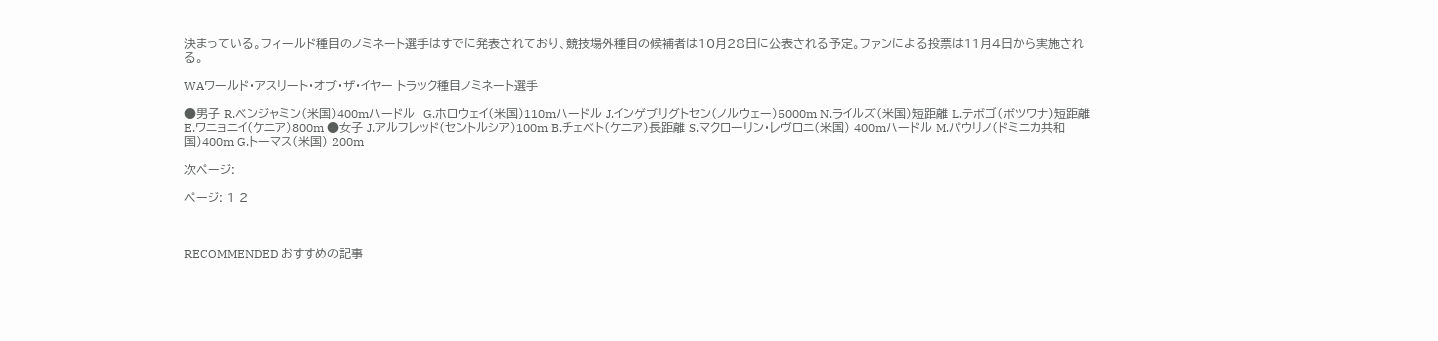決まっている。フィールド種目のノミネート選手はすでに発表されており、競技場外種目の候補者は10月28日に公表される予定。ファンによる投票は11月4日から実施される。

WAワールド・アスリート・オブ・ザ・イヤー トラック種目ノミネート選手

●男子 R.ベンジャミン(米国)400mハードル  G.ホロウェイ(米国)110mハードル J.インゲブリグトセン(ノルウェー)5000m N.ライルズ(米国)短距離 L.テボゴ(ボツワナ)短距離 E.ワニョニイ(ケニア)800m ●女子 J.アルフレッド(セントルシア)100m B.チェベト(ケニア)長距離 S.マクローリン・レヴロニ(米国) 400mハードル M.パウリノ(ドミニカ共和国)400m G.トーマス(米国) 200m

次ページ:

ページ: 1 2



RECOMMENDED おすすめの記事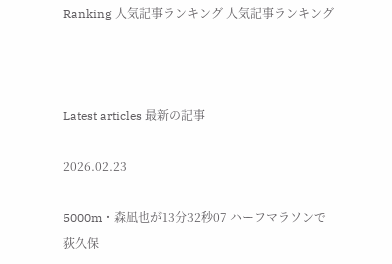Ranking 人気記事ランキング 人気記事ランキング



Latest articles 最新の記事

2026.02.23

5000m・森凪也が13分32秒07 ハーフマラソンで荻久保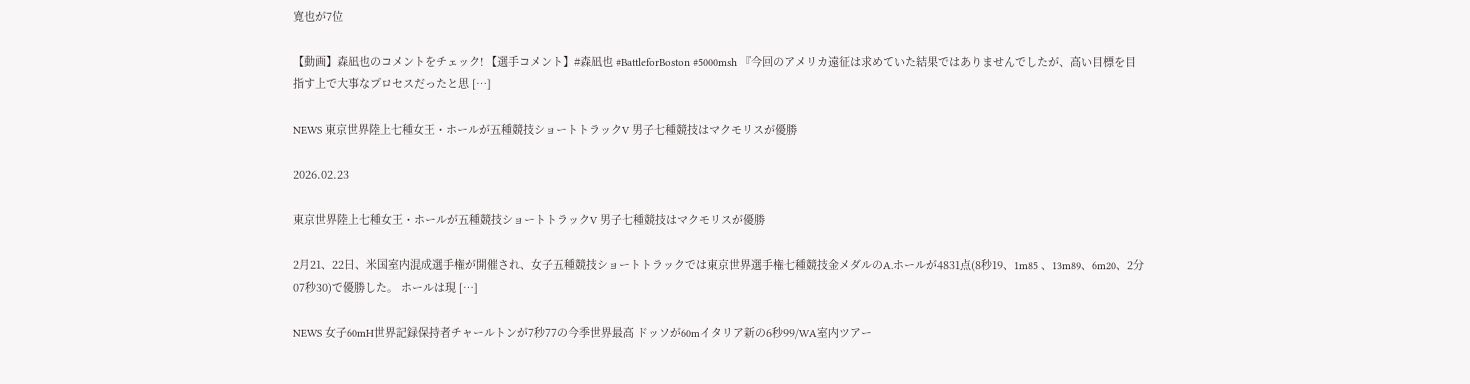寛也が7位

【動画】森凪也のコメントをチェック! 【選手コメント】#森凪也 #BattleforBoston #5000msh 『今回のアメリカ遠征は求めていた結果ではありませんでしたが、高い目標を目指す上で大事なプロセスだったと思 […]

NEWS 東京世界陸上七種女王・ホールが五種競技ショートトラックV 男子七種競技はマクモリスが優勝

2026.02.23

東京世界陸上七種女王・ホールが五種競技ショートトラックV 男子七種競技はマクモリスが優勝

2月21、22日、米国室内混成選手権が開催され、女子五種競技ショートトラックでは東京世界選手権七種競技金メダルのA.ホールが4831点(8秒19、1m85 、13m89、6m20、2分07秒30)で優勝した。 ホールは現 […]

NEWS 女子60mH世界記録保持者チャールトンが7秒77の今季世界最高 ドッソが60mイタリア新の6秒99/WA室内ツアー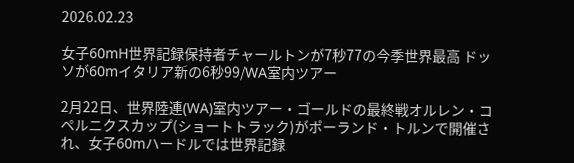2026.02.23

女子60mH世界記録保持者チャールトンが7秒77の今季世界最高 ドッソが60mイタリア新の6秒99/WA室内ツアー

2月22日、世界陸連(WA)室内ツアー・ゴールドの最終戦オルレン・コペルニクスカップ(ショートトラック)がポーランド・トルンで開催され、女子60mハードルでは世界記録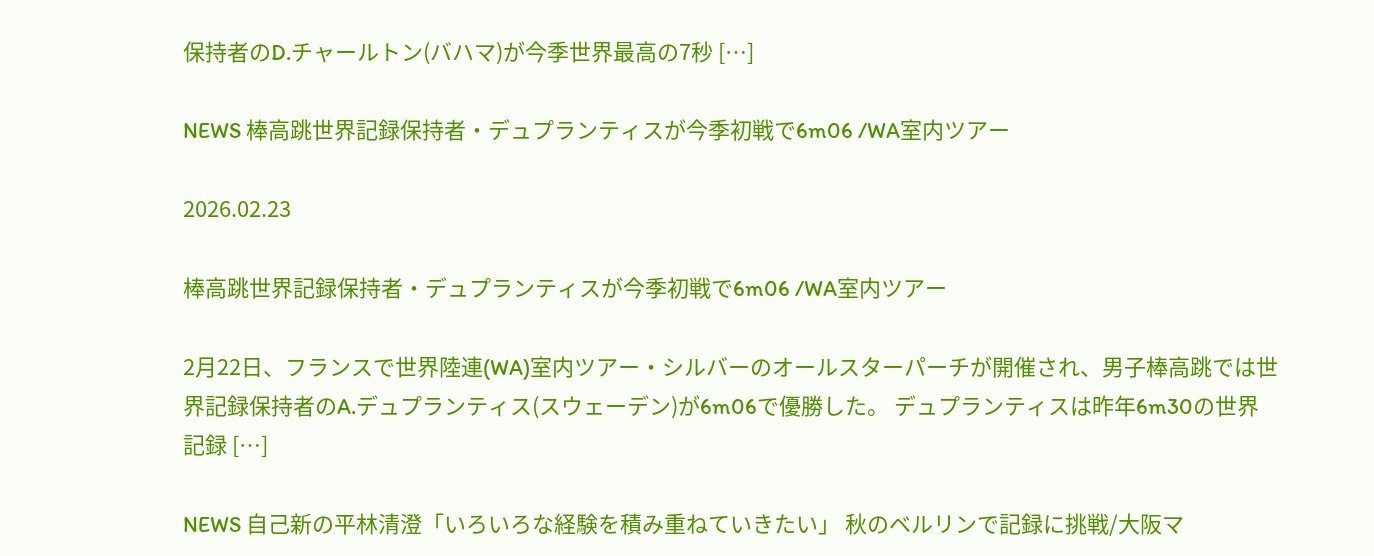保持者のD.チャールトン(バハマ)が今季世界最高の7秒 […]

NEWS 棒高跳世界記録保持者・デュプランティスが今季初戦で6m06 /WA室内ツアー

2026.02.23

棒高跳世界記録保持者・デュプランティスが今季初戦で6m06 /WA室内ツアー

2月22日、フランスで世界陸連(WA)室内ツアー・シルバーのオールスターパーチが開催され、男子棒高跳では世界記録保持者のA.デュプランティス(スウェーデン)が6m06で優勝した。 デュプランティスは昨年6m30の世界記録 […]

NEWS 自己新の平林清澄「いろいろな経験を積み重ねていきたい」 秋のベルリンで記録に挑戦/大阪マ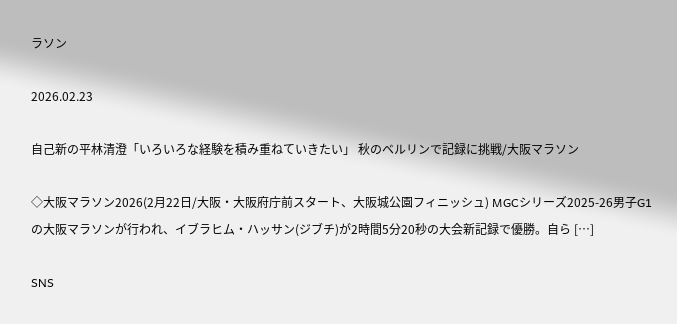ラソン

2026.02.23

自己新の平林清澄「いろいろな経験を積み重ねていきたい」 秋のベルリンで記録に挑戦/大阪マラソン

◇大阪マラソン2026(2月22日/大阪・大阪府庁前スタート、大阪城公園フィニッシュ) MGCシリーズ2025-26男子G1の大阪マラソンが行われ、イブラヒム・ハッサン(ジブチ)が2時間5分20秒の大会新記録で優勝。自ら […]

SNS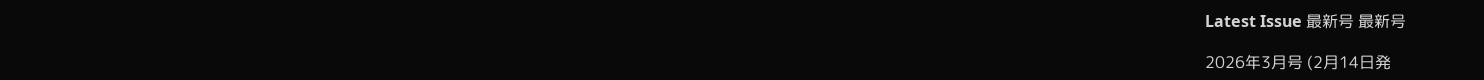Latest Issue 最新号 最新号

2026年3月号 (2月14日発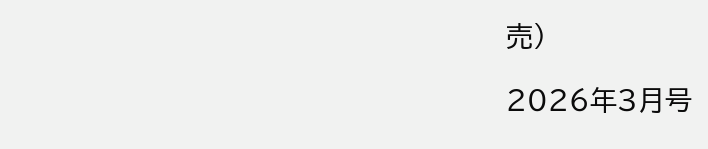売)

2026年3月号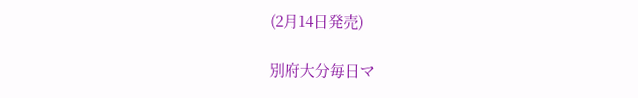(2月14日発売)

別府大分毎日マ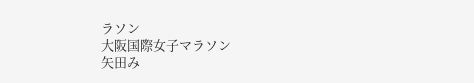ラソン
大阪国際女子マラソン
矢田み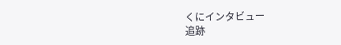くにインタビュー
追跡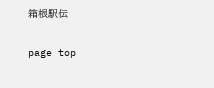箱根駅伝

page top